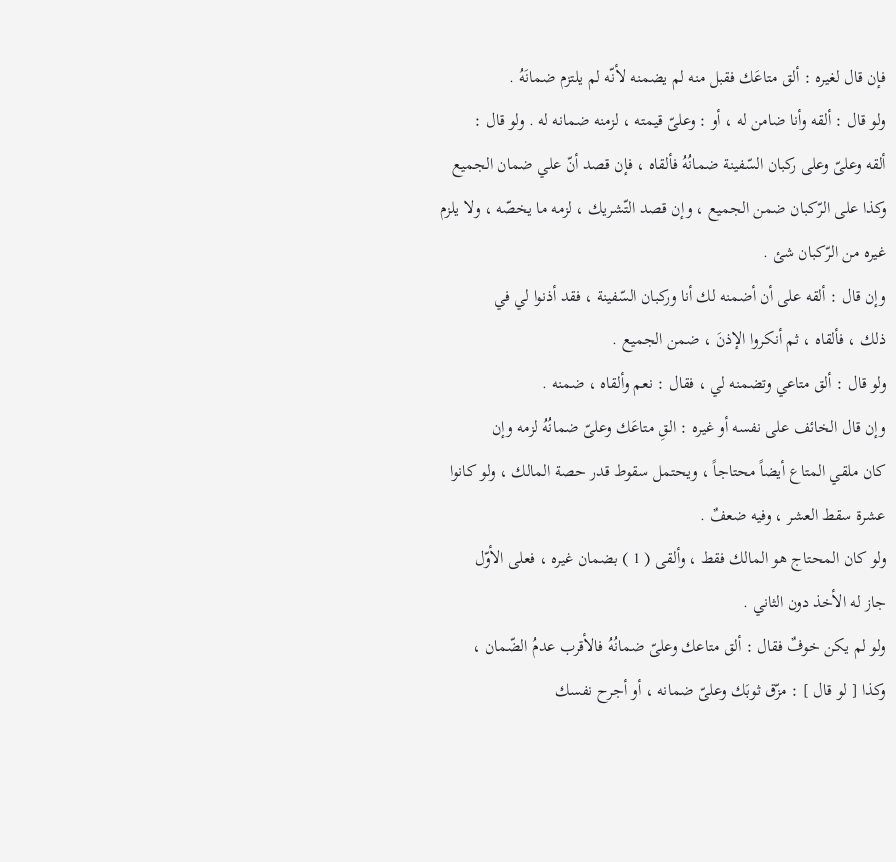فإن قال لغيره : ألق متاعَك فقبل منه لم يضمنه لأنّه لم يلتزم ضمانَهُ .
ولو قال : ألقه وأنا ضامن له ، أو : وعلىّ قيمته ، لزمنه ضمانه له . ولو قال :
ألقه وعلىّ وعلى ركبان السّفينة ضمانُهُ فألقاه ، فإن قصد أنّ علي ضمان الجميع
وكذا على الرّكبان ضمن الجميع ، وإن قصد التّشريك ، لزمه ما يخصّه ، ولا يلزم
غيره من الرّكبان شئ .
وإن قال : ألقه على أن أضمنه لك أنا وركبان السّفينة ، فقد أذنوا لي في
ذلك ، فألقاه ، ثم أنكروا الإذنَ ، ضمن الجميع .
ولو قال : ألق متاعي وتضمنه لي ، فقال : نعم وألقاه ، ضمنه .
وإن قال الخائف على نفسه أو غيره : القِ متاعَك وعلىّ ضمانُهُ لزمه وإن
كان ملقي المتاع أيضاً محتاجاً ، ويحتمل سقوط قدر حصة المالك ، ولو كانوا
عشرة سقط العشر ، وفيه ضعفٌ .
ولو كان المحتاج هو المالك فقط ، وألقى ( 1 ) بضمان غيره ، فعلى الأوّل
جاز له الأخذ دون الثاني .
ولو لم يكن خوفٌ فقال : ألق متاعك وعلىّ ضمانُهُ فالأقرب عدمُ الضّمان ،
وكذا [ لو قال ] : مزّق ثوبَك وعلىّ ضمانه ، أو أجرح نفسك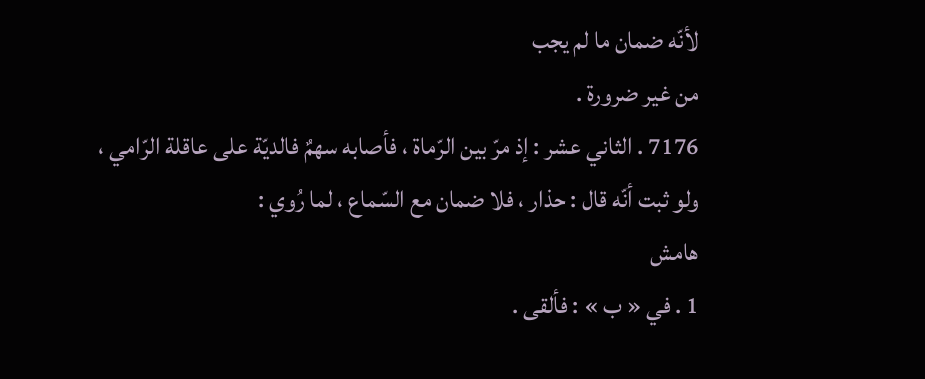لأنّه ضمان ما لم يجب
من غير ضرورة .
7176 . الثاني عشر : إذ مرّ بين الرّماة ، فأصابه سهمٌ فالديّة على عاقلة الرّامي ،
ولو ثبت أنّه قال : حذار ، فلا ضمان مع السّماع ، لما رُوي :
هامش
1 . في « ب » : فألقى .